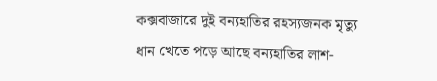কক্সবাজারে দুই বন্যহাতির রহস্যজনক মৃত্যু
ধান খেতে পড়ে আছে বন্যহাতির লাশ-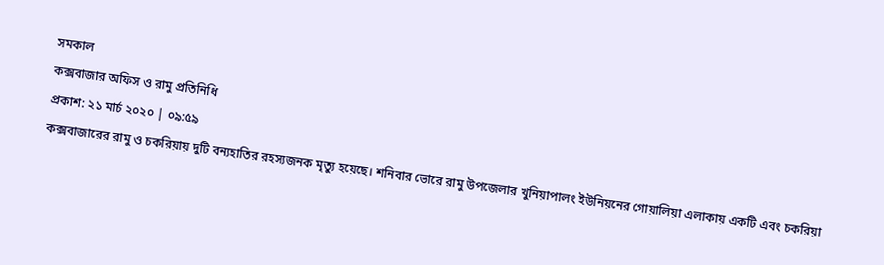সমকাল
কক্সবাজার অফিস ও রামু প্রতিনিধি
প্রকাশ: ২১ মার্চ ২০২০ | ০৯:৫৯
কক্সবাজারের রামু ও চকরিয়ায় দুটি বন্যহাতির রহস্যজনক মৃত্যু হয়েছে। শনিবার ভোরে রামু উপজেলার খুনিয়াপালং ইউনিয়নের গোয়ালিয়া এলাকায় একটি এবং চকরিয়া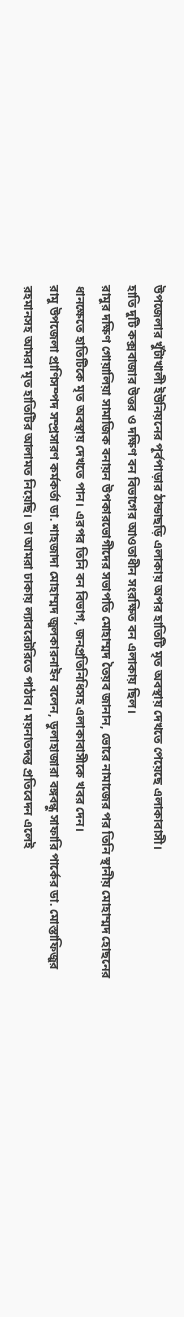উপজেলার খুঁটাখালী ইউনিয়নের পূর্বপাড়ার ঠান্ডাছড়ি এলাকায় অপর হাতিটি মৃত অবস্থায় দেখতে পেয়েছে এলাকাবাসী।
হাতি দুটি কক্সবাজার উত্তর ও দক্ষিণ বন বিভাগের আওতাধীন সংরক্ষিত বন এলাকায় ছিল।
রামুর দক্ষিণ গোয়ালিয়া সামাজিক বনায়ন উপকারভোগীদের সভাপতি মোহাম্মদ তৈয়ব জানান, ভোরে নামাজের পর তিনি স্থানীয় মোহাম্মদ হোছনের ধানক্ষেতে হাতিটিকে মৃত অবস্থায় দেখতে পান। এরপর তিনি বন বিভাগ, জনপ্রতিনিধিসহ এলাকাবাসীকে খবর দেন।
রামু উপজেলা প্রাণিসম্পদ সম্প্রসারণ কর্মকর্তা ডা. শাহজাদা মোহাম্মদ জুলকারনাইন বলেন, ডুলাহাজারা বঙ্গবন্ধু সাফারি পার্কের ডা. মোস্তাফিজুর রহমানসহ আমরা মৃত হাতিটির আলামত নিয়েছি। তা আমরা ঢাকায় ল্যাবরেটরিতে পাঠাব। ময়নাতদন্ত প্রতিবেদন এলেই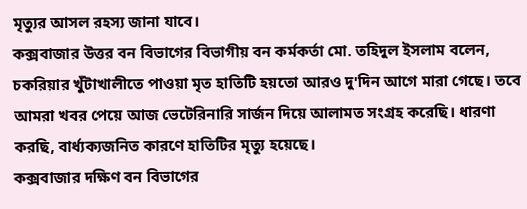মৃত্যুর আসল রহস্য জানা যাবে।
কক্সবাজার উত্তর বন বিভাগের বিভাগীয় বন কর্মকর্তা মো. তহিদুল ইসলাম বলেন, চকরিয়ার খুঁটাখালীতে পাওয়া মৃত হাতিটি হয়তো আরও দু'দিন আগে মারা গেছে। তবে আমরা খবর পেয়ে আজ ভেটেরিনারি সার্জন দিয়ে আলামত সংগ্রহ করেছি। ধারণা করছি, বার্ধ্যক্যজনিত কারণে হাতিটির মৃত্যু হয়েছে।
কক্সবাজার দক্ষিণ বন বিভাগের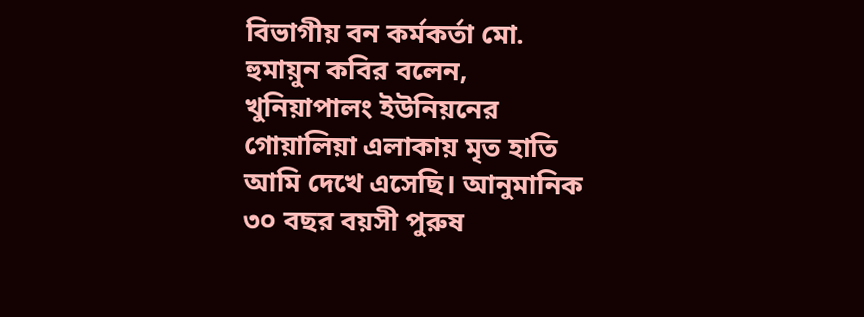বিভাগীয় বন কর্মকর্তা মো. হুমায়ুন কবির বলেন, খুনিয়াপালং ইউনিয়নের গোয়ালিয়া এলাকায় মৃত হাতি আমি দেখে এসেছি। আনুমানিক ৩০ বছর বয়সী পুরুষ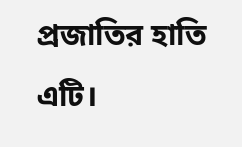প্রজাতির হাতি এটি।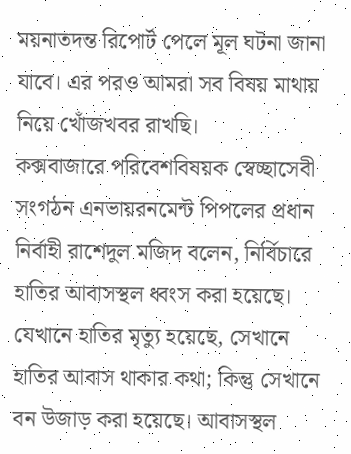ময়নাতদন্ত রিপোর্ট পেলে মূল ঘটনা জানা যাবে। এর পরও আমরা সব বিষয় মাথায় নিয়ে খোঁজখবর রাখছি।
কক্সবাজারে পরিবেশবিষয়ক স্বেচ্ছাসেবী সংগঠন এনভায়রনমেন্ট পিপলের প্রধান নির্বাহী রাশেদুল মজিদ বলেন, নির্বিচারে হাতির আবাসস্থল ধ্বংস করা হয়েছে। যেখানে হাতির মৃত্যু হয়েছে, সেখানে হাতির আবাস থাকার কথা; কিন্তু সেখানে বন উজাড় করা হয়েছে। আবাসস্থল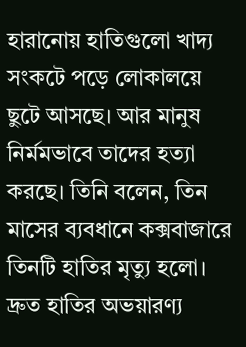হারানোয় হাতিগুলো খাদ্য সংকটে পড়ে লোকালয়ে ছুটে আসছে। আর মানুষ নির্মমভাবে তাদের হত্যা করছে। তিনি বলেন, তিন মাসের ব্যবধানে কক্সবাজারে তিনটি হাতির মৃত্যু হলো। দ্রুত হাতির অভয়ারণ্য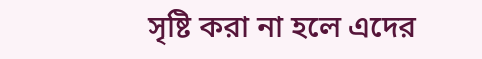সৃষ্টি করা না হলে এদের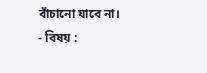বাঁচানো যাবে না।
- বিষয় :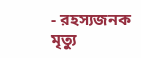- রহস্যজনক মৃত্যু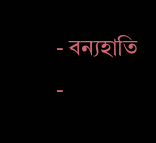- বন্যহাতি
-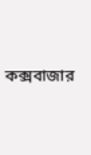কক্সবাজার